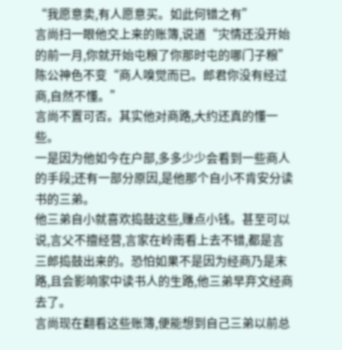“我愿意卖,有人愿意买。如此何错之有”
言尚扫一眼他交上来的账簿,说道“灾情还没开始的前一月,你就开始屯粮了你那时屯的哪门子粮”
陈公神色不变“商人嗅觉而已。郎君你没有经过商,自然不懂。”
言尚不置可否。其实他对商路,大约还真的懂一些。
一是因为他如今在户部,多多少少会看到一些商人的手段;还有一部分原因,是他那个自小不肯安分读书的三弟。
他三弟自小就喜欢捣鼓这些,赚点小钱。甚至可以说,言父不擅经营,言家在岭南看上去不错,都是言三郎捣鼓出来的。恐怕如果不是因为经商乃是末路,且会影响家中读书人的生路,他三弟早弃文经商去了。
言尚现在翻看这些账簿,便能想到自己三弟以前总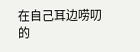在自己耳边唠叨的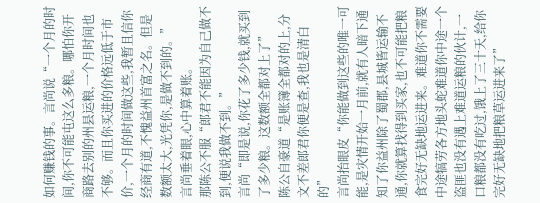如何赚钱的事。言尚说“一个月的时间,你不可能屯这么多粮。哪怕你开商路去别的州县运粮,一个月时间也不够。而且你买进的价格远低于市价,一个月的时间做这些,我暂且信你经商有道,不愧益州首富之名。但是数额太大,光凭你,是做不到的。”
言尚垂着眼,心中算着账。
那陈公不服“郎君不能因为自己做不到,便说我做不到。”
言尚“即是说,你花了多少钱,就买到了多少粮。这数额全都对上了”
陈公自豪道“是账簿全都对的上,分文不差郎君你便是查,我也是清白的”
言尚抬眼皮“你能做到这些的唯一可能,是灾情开始一月前,就有人暗下通知了你益州除了蜀郡,县城皆运输不通,你就算找得到买家,也不可能把粮食完好无缺地运进来。难道你不需要中途犒劳各方地头蛇难道你中途一个盗匪也没有遇上难道运粮的伙计,一口粮都没有吃过,饿上了三十天,给你完好无缺地把粮草运进来了”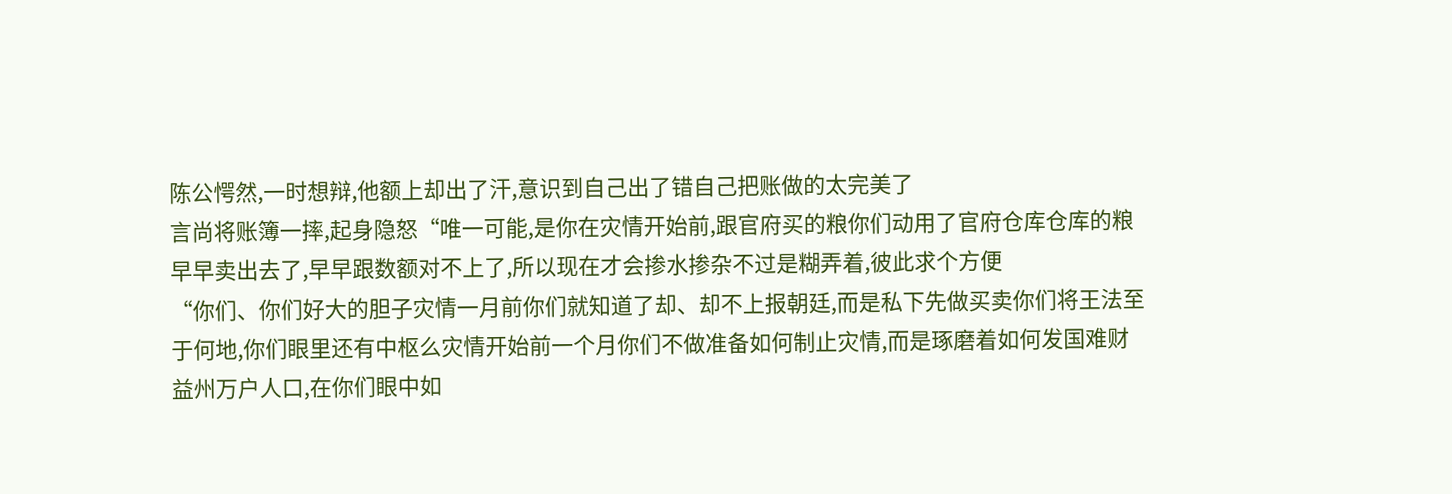陈公愕然,一时想辩,他额上却出了汗,意识到自己出了错自己把账做的太完美了
言尚将账簿一摔,起身隐怒“唯一可能,是你在灾情开始前,跟官府买的粮你们动用了官府仓库仓库的粮早早卖出去了,早早跟数额对不上了,所以现在才会掺水掺杂不过是糊弄着,彼此求个方便
“你们、你们好大的胆子灾情一月前你们就知道了却、却不上报朝廷,而是私下先做买卖你们将王法至于何地,你们眼里还有中枢么灾情开始前一个月你们不做准备如何制止灾情,而是琢磨着如何发国难财益州万户人口,在你们眼中如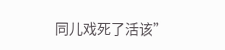同儿戏死了活该”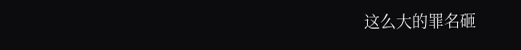这么大的罪名砸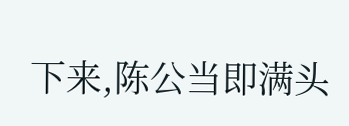下来,陈公当即满头